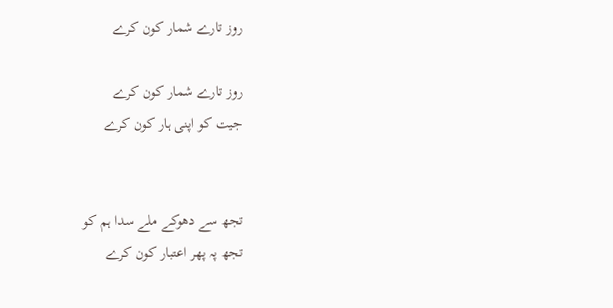روز تارے شمار کون کرے

روز تارے شمار کون کرے
جیت کو اپنی ہار کون کرے


تجھ سے دھوکے ملے سدا ہم کو
تجھ پہ پھر اعتبار کون کرے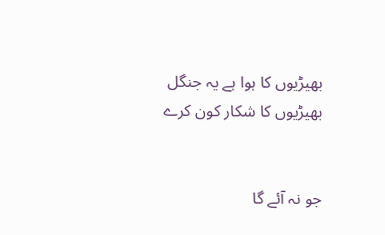بھیڑیوں کا ہوا ہے یہ جنگل
بھیڑیوں کا شکار کون کرے


جو نہ آئے گا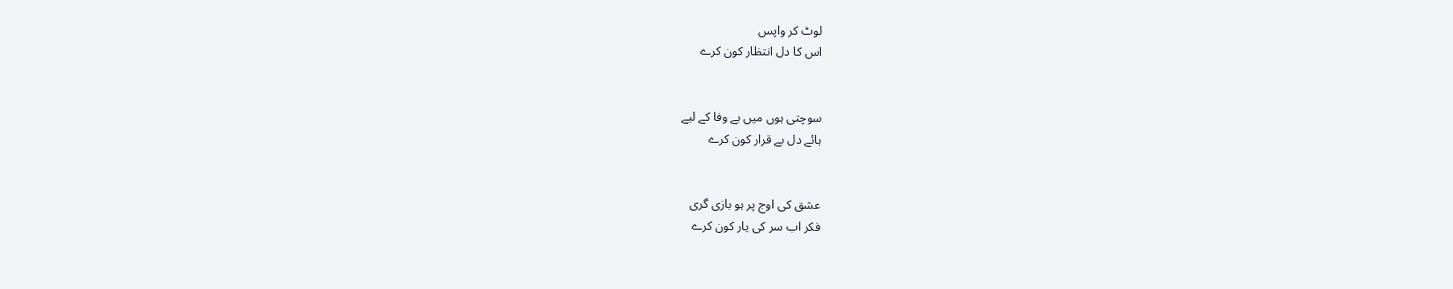لوٹ کر واپس
اس کا دل انتظار کون کرے


سوچتی ہوں میں بے وفا کے لیے
ہائے دل بے قرار کون کرے


عشق کی اوج پر ہو بازی گری
فکر اب سر کی یار کون کرے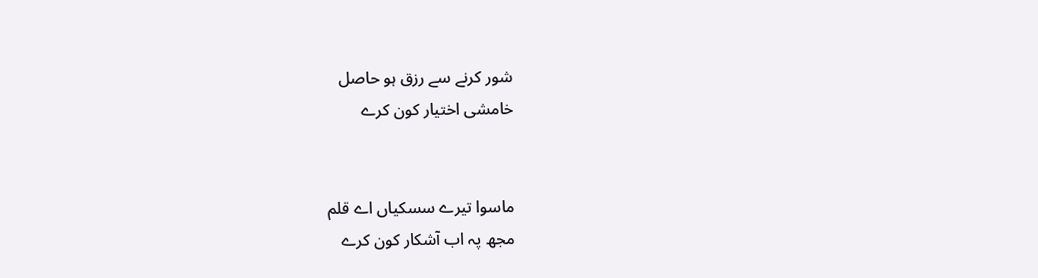شور کرنے سے رزق ہو حاصل
خامشی اختیار کون کرے


ماسوا تیرے سسکیاں اے قلم
مجھ پہ اب آشکار کون کرے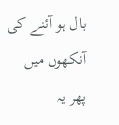بال ہو آئنے کی آنکھوں میں
پھر یہ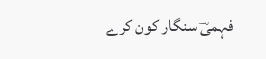فہمیؔ سنگار کون کرے